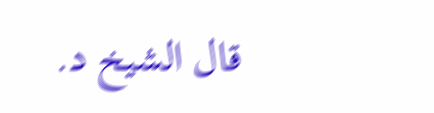قال الشيخ د.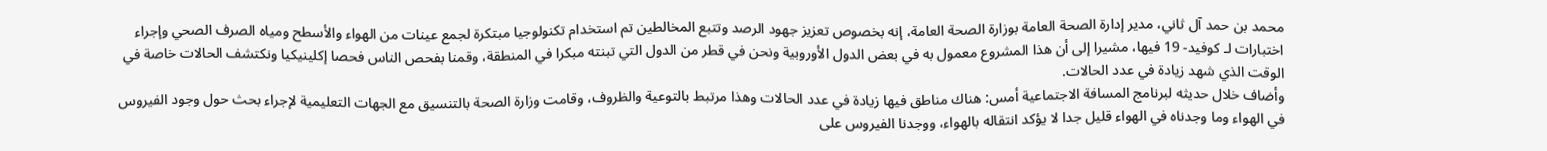محمد بن حمد آل ثاني، مدير إدارة الصحة العامة بوزارة الصحة العامة، إنه بخصوص تعزيز جهود الرصد وتتبع المخالطين تم استخدام تكنولوجيا مبتكرة لجمع عينات من الهواء والأسطح ومياه الصرف الصحي وإجراء اختبارات لـ كوفيد- 19 فيها، مشيرا إلى أن هذا المشروع معمول به في بعض الدول الأوروبية ونحن في قطر من الدول التي تبنته مبكرا في المنطقة، وقمنا بفحص الناس فحصا إكلينيكيا ونكتشف الحالات خاصة في الوقت الذي شهد زيادة في عدد الحالات.
وأضاف خلال حديثه لبرنامج المسافة الاجتماعية أمس: هناك مناطق فيها زيادة في عدد الحالات وهذا مرتبط بالتوعية والظروف، وقامت وزارة الصحة بالتنسيق مع الجهات التعليمية لإجراء بحث حول وجود الفيروس في الهواء وما وجدناه في الهواء قليل جدا لا يؤكد انتقاله بالهواء، ووجدنا الفيروس على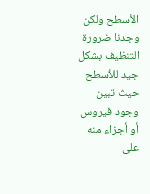الأسطح ولكن وجدنا ضرورة التنظيف بشكل جيد للأسطح حيث تبين وجود فيروس أو أجزاء منه على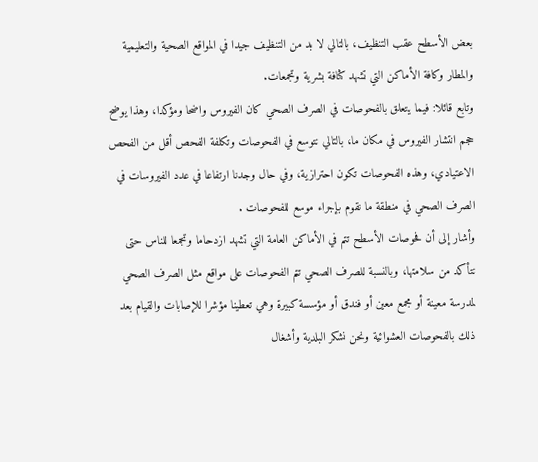بعض الأسطح عقب التنظيف، بالتالي لا بد من التنظيف جيدا في المواقع الصحية والتعليمية والمطار وكافة الأماكن التي تشهد كثافة بشرية وتجمعات.
وتابع قائلا: فيما يتعلق بالفحوصات في الصرف الصحي كان الفيروس واضحا ومؤكدا، وهذا يوضح حجم انتشار الفيروس في مكان ما، بالتالي نتوسع في الفحوصات وتكلفة الفحص أقل من الفحص الاعتيادي، وهذه الفحوصات تكون احترازية، وفي حال وجدنا ارتفاعا في عدد الفيروسات في الصرف الصحي في منطقة ما نقوم بإجراء موسع للفحوصات .
وأشار إلى أن فحوصات الأسطح تتم في الأماكن العامة التي تشهد ازدحاما وتجمعا للناس حتى نتأكد من سلامتها، وبالنسبة للصرف الصحي تتم الفحوصات على مواقع مثل الصرف الصحي لمدرسة معينة أو مجمع معين أو فندق أو مؤسسة كبيرة وهي تعطينا مؤشرا للإصابات والقيام بعد ذلك بالفحوصات العشوائية ونحن نشكر البلدية وأشغال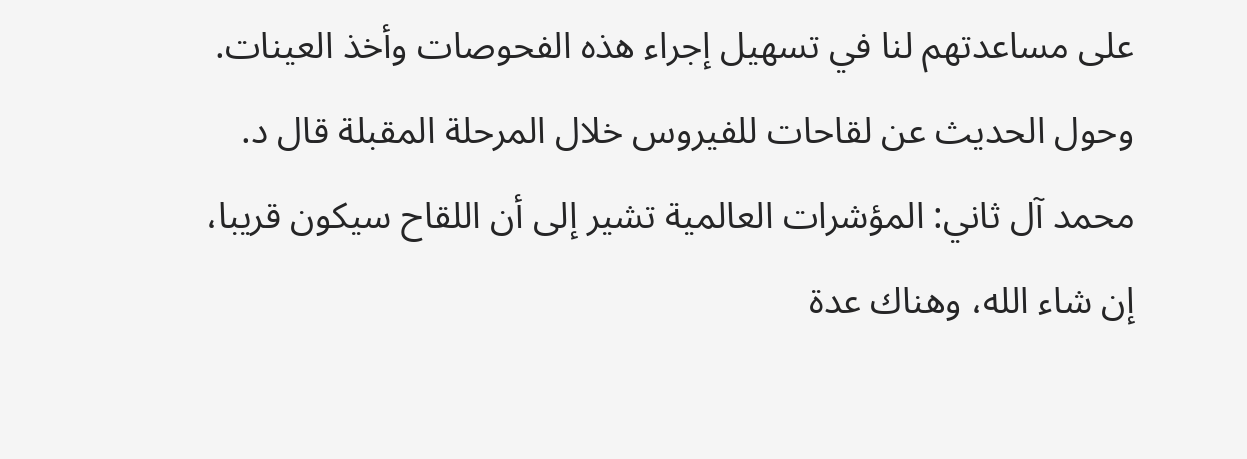على مساعدتهم لنا في تسهيل إجراء هذه الفحوصات وأخذ العينات.
وحول الحديث عن لقاحات للفيروس خلال المرحلة المقبلة قال د. محمد آل ثاني: المؤشرات العالمية تشير إلى أن اللقاح سيكون قريبا، إن شاء الله، وهناك عدة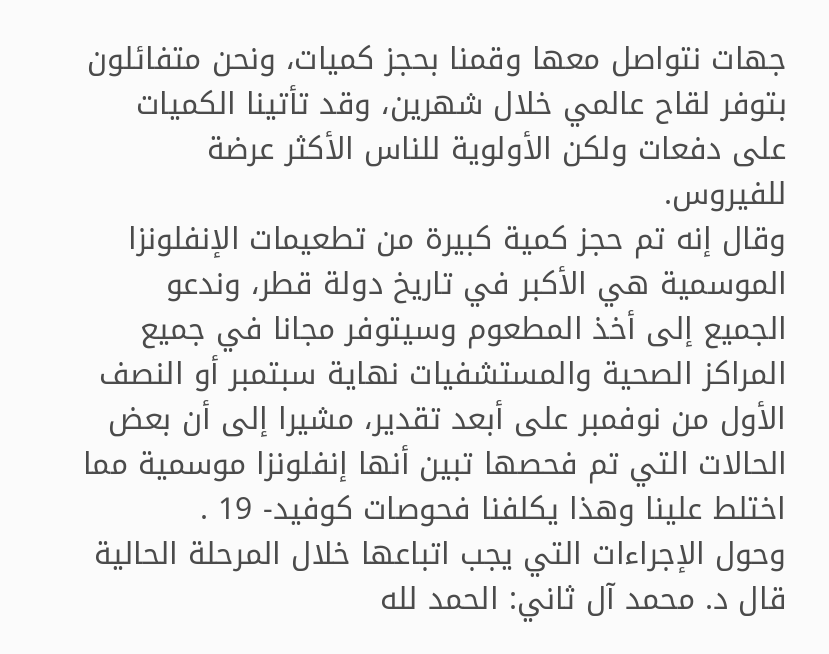جهات نتواصل معها وقمنا بحجز كميات، ونحن متفائلون بتوفر لقاح عالمي خلال شهرين، وقد تأتينا الكميات على دفعات ولكن الأولوية للناس الأكثر عرضة للفيروس.
وقال إنه تم حجز كمية كبيرة من تطعيمات الإنفلونزا الموسمية هي الأكبر في تاريخ دولة قطر، وندعو الجميع إلى أخذ المطعوم وسيتوفر مجانا في جميع المراكز الصحية والمستشفيات نهاية سبتمبر أو النصف الأول من نوفمبر على أبعد تقدير، مشيرا إلى أن بعض الحالات التي تم فحصها تبين أنها إنفلونزا موسمية مما اختلط علينا وهذا يكلفنا فحوصات كوفيد- 19 .
وحول الإجراءات التي يجب اتباعها خلال المرحلة الحالية قال د. محمد آل ثاني: الحمد لله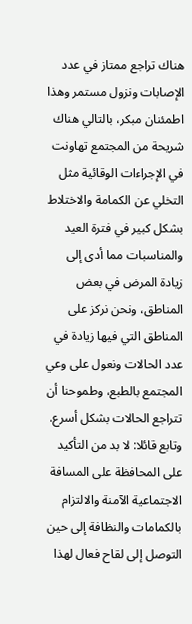هناك تراجع ممتاز في عدد الإصابات ونزول مستمر وهذا اطمئنان مبكر، بالتالي هناك شريحة من المجتمع تهاونت في الإجراءات الوقائية مثل التخلي عن الكمامة والاختلاط بشكل كبير في فترة العيد والمناسبات مما أدى إلى زيادة المرض في بعض المناطق، ونحن نركز على المناطق التي فيها زيادة في عدد الحالات ونعول على وعي المجتمع بالطبع، وطموحنا أن تتراجع الحالات بشكل أسرع.
وتابع قائلا: لا بد من التأكيد على المحافظة على المسافة الاجتماعية الآمنة والالتزام بالكمامات والنظافة إلى حين التوصل إلى لقاح فعال لهذا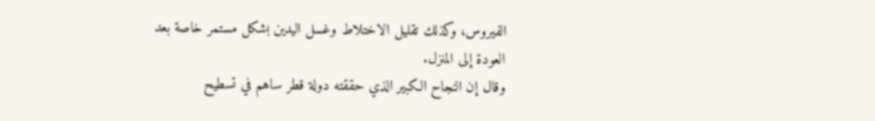الفيروس، وكذلك تقليل الاختلاط وغسل اليدين بشكل مستمر خاصة بعد العودة إلى المنزل.
وقال إن النجاح الكبير الذي حققته دولة قطر ساهم في تسطيح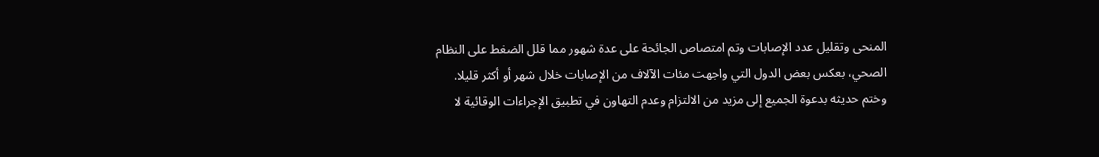المنحى وتقليل عدد الإصابات وتم امتصاص الجائحة على عدة شهور مما قلل الضغط على النظام الصحي، بعكس بعض الدول التي واجهت مئات الآلاف من الإصابات خلال شهر أو أكثر قليلا.
وختم حديثه بدعوة الجميع إلى مزيد من الالتزام وعدم التهاون في تطبيق الإجراءات الوقائية لا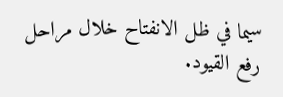سيما في ظل الانفتاح خلال مراحل رفع القيود.